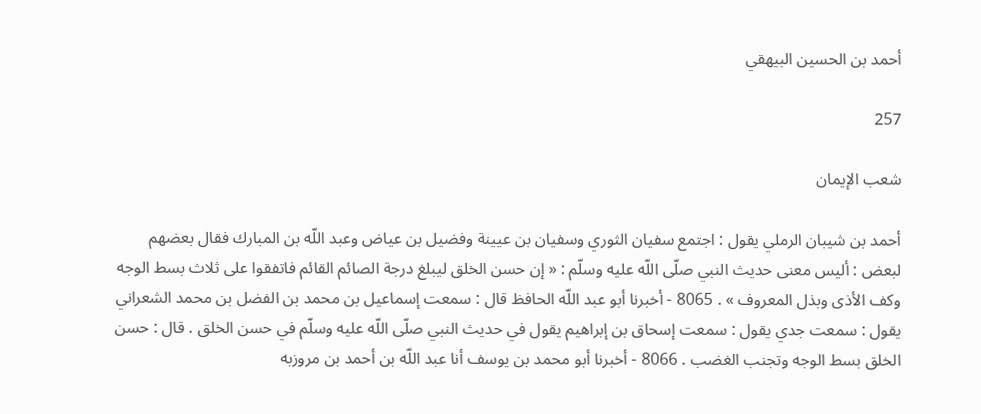أحمد بن الحسين البيهقي

257

شعب الإيمان

أحمد بن شيبان الرملي يقول : اجتمع سفيان الثوري وسفيان بن عيينة وفضيل بن عياض وعبد اللّه بن المبارك فقال بعضهم لبعض : أليس معنى حديث النبي صلّى اللّه عليه وسلّم : « إن حسن الخلق ليبلغ درجة الصائم القائم فاتفقوا على ثلاث بسط الوجه وكف الأذى وبذل المعروف » . 8065 - أخبرنا أبو عبد اللّه الحافظ قال : سمعت إسماعيل بن محمد بن الفضل بن محمد الشعراني يقول : سمعت جدي يقول : سمعت إسحاق بن إبراهيم يقول في حديث النبي صلّى اللّه عليه وسلّم في حسن الخلق . قال : حسن الخلق بسط الوجه وتجنب الغضب . 8066 - أخبرنا أبو محمد بن يوسف أنا عبد اللّه بن أحمد بن مروزبه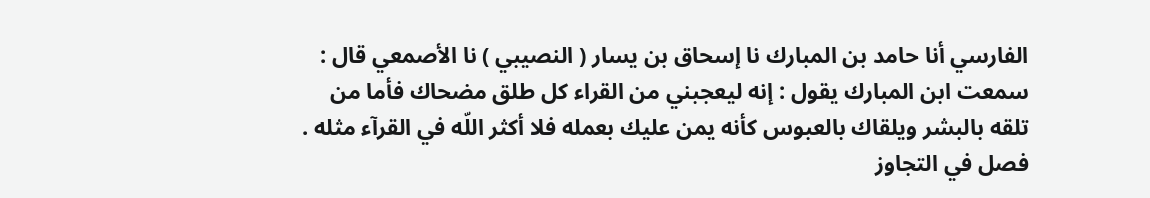الفارسي أنا حامد بن المبارك نا إسحاق بن يسار ( النصيبي ) نا الأصمعي قال : سمعت ابن المبارك يقول : إنه ليعجبني من القراء كل طلق مضحاك فأما من تلقه بالبشر ويلقاك بالعبوس كأنه يمن عليك بعمله فلا أكثر اللّه في القرآء مثله . فصل في التجاوز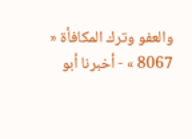والعفو وترك المكافأة « 8067 » - أخبرنا أبو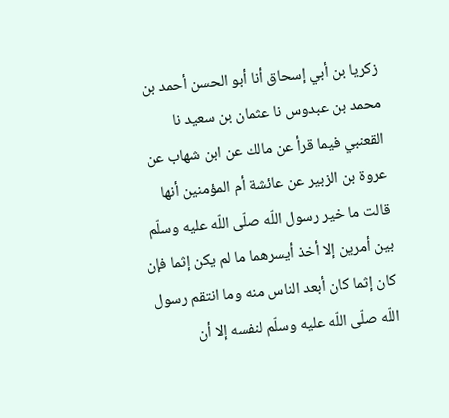زكريا بن أبي إسحاق أنا أبو الحسن أحمد بن محمد بن عبدوس نا عثمان بن سعيد نا القعنبي فيما قرأ عن مالك عن ابن شهاب عن عروة بن الزبير عن عائشة أم المؤمنين أنها قالت ما خير رسول اللّه صلّى اللّه عليه وسلّم بين أمرين إلا أخذ أيسرهما ما لم يكن إثما فإن كان إثما كان أبعد الناس منه وما انتقم رسول اللّه صلّى اللّه عليه وسلّم لنفسه إلا أن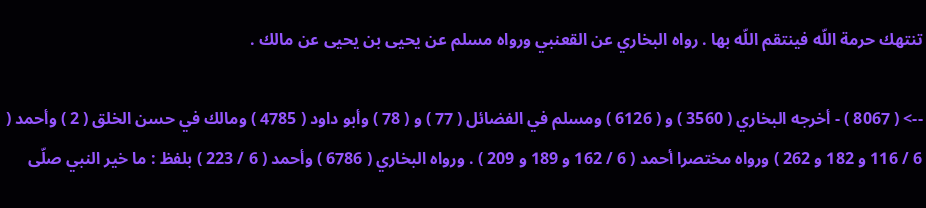تنتهك حرمة اللّه فينتقم اللّه بها . رواه البخاري عن القعنبي ورواه مسلم عن يحيى بن يحيى عن مالك .

--> ( 8067 ) - أخرجه البخاري ( 3560 ) و ( 6126 ) ومسلم في الفضائل ( 77 ) و ( 78 ) وأبو داود ( 4785 ) ومالك في حسن الخلق ( 2 ) وأحمد ( 6 / 116 و 182 و 262 ) ورواه مختصرا أحمد ( 6 / 162 و 189 و 209 ) . ورواه البخاري ( 6786 ) وأحمد ( 6 / 223 ) بلفظ : ما خير النبي صلّى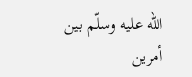اللّه عليه وسلّم بين أمرين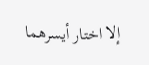إلا اختار أيسرهما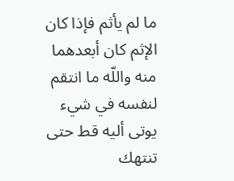ما لم يأثم فإذا كان الإثم كان أبعدهما منه واللّه ما انتقم لنفسه في شيء يوتى أليه قط حتى تنتهك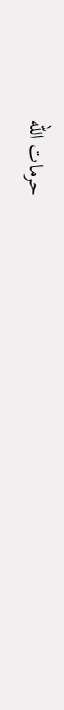حرمات اللّه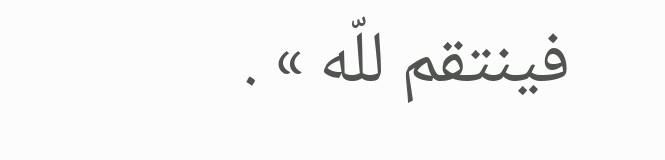فينتقم للّه » .